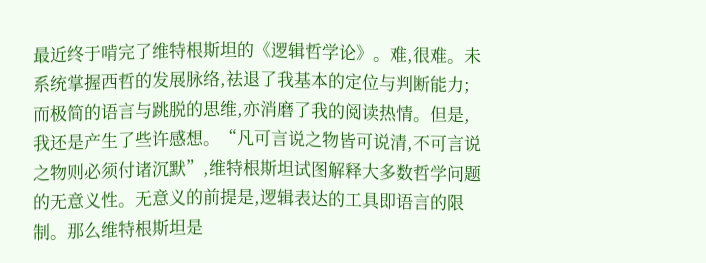最近终于啃完了维特根斯坦的《逻辑哲学论》。难,很难。未系统掌握西哲的发展脉络,祛退了我基本的定位与判断能力;而极简的语言与跳脱的思维,亦消磨了我的阅读热情。但是,我还是产生了些许感想。“凡可言说之物皆可说清,不可言说之物则必须付诸沉默”,维特根斯坦试图解释大多数哲学问题的无意义性。无意义的前提是,逻辑表达的工具即语言的限制。那么维特根斯坦是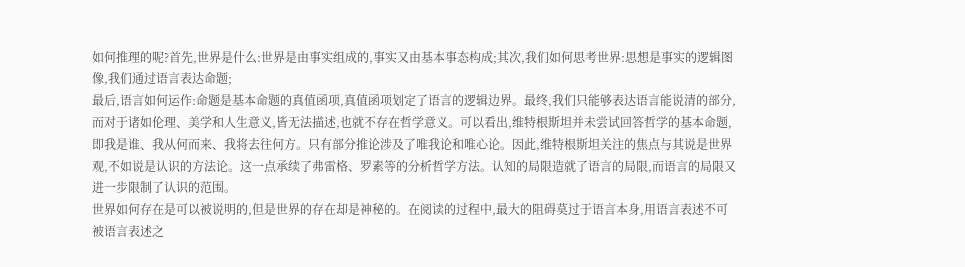如何推理的呢?首先,世界是什么:世界是由事实组成的,事实又由基本事态构成;其次,我们如何思考世界:思想是事实的逻辑图像,我们通过语言表达命题;
最后,语言如何运作:命题是基本命题的真值函项,真值函项划定了语言的逻辑边界。最终,我们只能够表达语言能说清的部分,而对于诸如伦理、美学和人生意义,皆无法描述,也就不存在哲学意义。可以看出,维特根斯坦并未尝试回答哲学的基本命题,即我是谁、我从何而来、我将去往何方。只有部分推论涉及了唯我论和唯心论。因此,维特根斯坦关注的焦点与其说是世界观,不如说是认识的方法论。这一点承续了弗雷格、罗素等的分析哲学方法。认知的局限造就了语言的局限,而语言的局限又进一步限制了认识的范围。
世界如何存在是可以被说明的,但是世界的存在却是神秘的。在阅读的过程中,最大的阻碍莫过于语言本身,用语言表述不可被语言表述之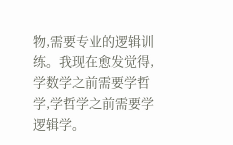物,需要专业的逻辑训练。我现在愈发觉得,学数学之前需要学哲学,学哲学之前需要学逻辑学。